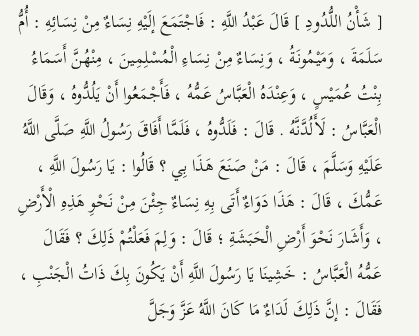[ شَأْنُ اللُّدُودِ ] قَالَ عَبْدُ اللَّهِ : فَاجْتَمَعَ إلَيْهِ نِسَاءٌ مِنْ نِسَائِهِ : أُمُّ سَلَمَةَ ، وَمَيْمُونَةُ ، وَنِسَاءٌ مِنْ نِسَاءِ الْمُسْلِمِينَ ، مِنْهُنَّ أَسَمَاءُ بِنْتُ عُمَيْسٍ ، وَعِنْدَهُ الْعَبَّاسُ عَمُّهُ ، فَأَجْمَعُوا أَنْ يَلُدُّوهُ ، وَقَالَ الْعَبَّاسُ : لَأَلُدَّنَّهُ . قَالَ : فَلَدُّوهُ ، فَلَمَّا أَفَاقَ رَسُولُ اللَّهِ صَلَّى اللَّهُ عَلَيْهِ وَسَلَّمَ ، قَالَ : مَنْ صَنَعَ هَذَا بِي ؟ قَالُوا : يَا رَسُولَ اللَّهِ ، عَمُّكَ ، قَالَ : هَذَا دَوَاءٌ أَتَى بِهِ نِسَاءٌ جِئْنَ مِنْ نَحْوِ هَذِهِ الْأَرْضِ ، وَأَشَارَ نَحْوَ أَرْضِ الْحَبَشَةِ ؛ قَالَ : وَلِمَ فَعَلْتُمْ ذَلِكَ ؟ فَقَالَ عَمُّهُ الْعَبَّاسُ : خَشِينَا يَا رَسُولَ اللَّهِ أَنْ يَكُونَ بِكَ ذَاتُ الْجَنْبِ ، فَقَالَ : إنَّ ذَلِكَ لَدَاءٌ مَا كَانَ اللَّهُ عَزَّ وَجَلَّ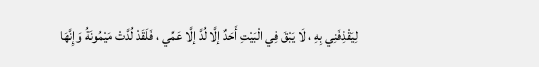لِيَقْذِفَنِي بِهِ ، لَا يَبْقَ فِي الْبَيْتِ أَحَدٌ إلَّا لُدَّ إلَّا عَمِّي ، فَلَقَدْ لُدَّتْ مَيْمُونَةُ وَإِنَّهَا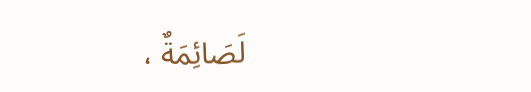لَصَائِمَةٌ ،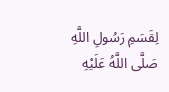لِقَسَمِ رَسُولِ اللَّهِ صَلَّى اللَّهُ عَلَيْهِ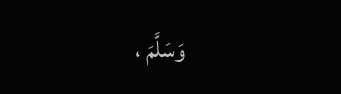وَسَلَّمَ ،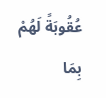عُقُوبَةً لَهُمْ بِمَا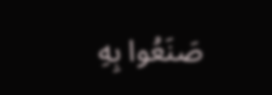صَنَعُوا بِهِ